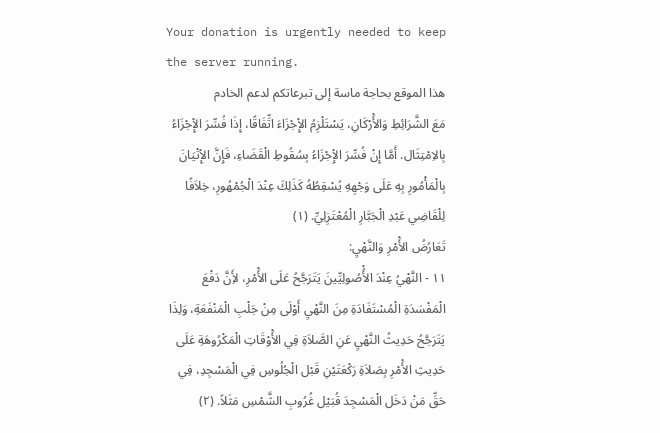Your donation is urgently needed to keep the server running.
هذا الموقع بحاجة ماسة إلى تبرعاتكم لدعم الخادم
مَعَ الشَّرَائِطِ وَالأَْرْكَانِ، يَسْتَلْزِمُ الإِْجْزَاءَ اتِّفَاقًا، إِذَا فُسِّرَ الإِْجْزَاءُ بِالاِمْتِثَال. أَمَّا إِنْ فُسِّرَ الإِْجْزَاءُ بِسُقُوطِ الْقَضَاءِ، فَإِنَّ الإِْتْيَانَ بِالْمَأْمُورِ بِهِ عَلَى وَجْهِهِ يُسْقِطُهُ كَذَلِكَ عِنْدَ الْجُمْهُورِ، خِلاَفًا لِلْقَاضِي عَبْدِ الْجَبَّارِ الْمُعْتَزِلِيِّ. (١)
تَعَارُضُ الأَْمْرِ وَالنَّهْيِ:
١١ - النَّهْيُ عِنْدَ الأُْصُولِيِّينَ يَتَرَجَّحُ عَلَى الأَْمْرِ، لأَِنَّ دَفْعَ الْمَفْسَدَةِ الْمُسْتَفَادَةِ مِنَ النَّهْيِ أَوْلَى مِنْ جَلْبِ الْمَنْفَعَةِ، وَلِذَا يَتَرَجَّحُ حَدِيثُ النَّهْيِ عَنِ الصَّلاَةِ فِي الأَْوْقَاتِ الْمَكْرُوهَةِ عَلَى حَدِيثِ الأَْمْرِ بِصَلاَةِ رَكْعَتَيْنِ قَبْل الْجُلُوسِ فِي الْمَسْجِدِ، فِي حَقِّ مَنْ دَخَل الْمَسْجِدَ قُبَيْل غُرُوبِ الشَّمْسِ مَثَلاً. (٢)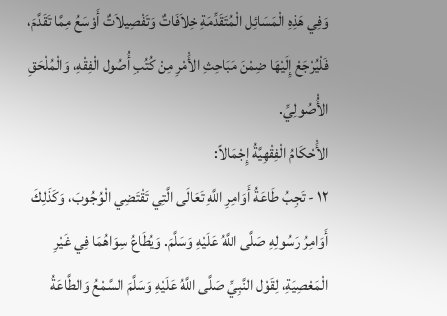وَفِي هَذِهِ الْمَسَائِل الْمُتَقَدِّمَةِ خِلاَفَاتٌ وَتَفْصِيلاَتٌ أَوْسَعُ مِمَّا تَقَدَّمَ، فَلْيُرْجَعْ إِلَيْهَا ضِمْنَ مَبَاحِثِ الأَْمْرِ مِنْ كُتُبِ أُصُول الْفِقْهِ، وَالْمُلْحَقِ الأُْصُولِيِّ.
الأَْحْكَامُ الْفِقْهِيَّةُ إِجْمَالاً:
١٢ - تَجِبُ طَاعَةُ أَوَامِرِ اللَّهِ تَعَالَى الَّتِي تَقْتَضِي الْوُجُوبَ، وَكَذَلِكَ أَوَامِرُ رَسُولِهِ صَلَّى اللَّهُ عَلَيْهِ وَسَلَّمَ. وَيُطَاعُ سِوَاهُمَا فِي غَيْرِ الْمَعْصِيَةِ، لِقَوْل النَّبِيِّ صَلَّى اللَّهُ عَلَيْهِ وَسَلَّمَ السَّمْعُ وَالطَّاعَةُ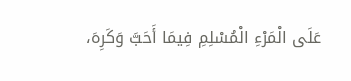عَلَى الْمَرْءِ الْمُسْلِمِ فِيمَا أَحَبَّ وَكَرِهَ،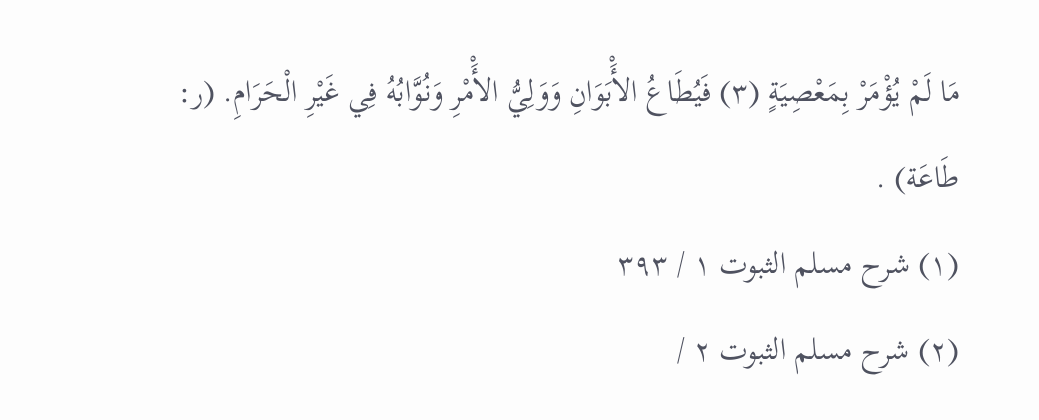مَا لَمْ يُؤْمَرْ بِمَعْصِيَةٍ (٣) فَيُطَاعُ الأَْبَوَانِ وَوَلِيُّ الأَْمْرِ وَنُوَّابُهُ فِي غَيْرِ الْحَرَامِ. (ر: طَاعَة) .
(١) شرح مسلم الثبوت ١ / ٣٩٣
(٢) شرح مسلم الثبوت ٢ /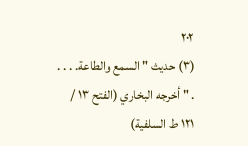٢٠٢
(٣) حديث " السمع والطاعة. . . . . " أخرجه البخاري (الفتح ١٣ / ١٢١ ط السلفية)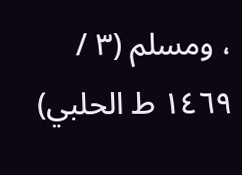، ومسلم (٣ / ١٤٦٩ ط الحلبي)